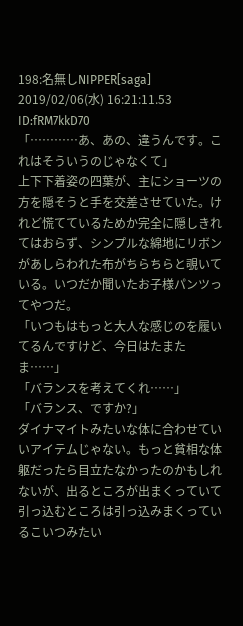198:名無しNIPPER[saga]
2019/02/06(水) 16:21:11.53 ID:fRM7kkD70
「…………あ、あの、違うんです。これはそういうのじゃなくて」
上下下着姿の四葉が、主にショーツの方を隠そうと手を交差させていた。けれど慌てているためか完全に隠しきれてはおらず、シンプルな綿地にリボンがあしらわれた布がちらちらと覗いている。いつだか聞いたお子様パンツってやつだ。
「いつもはもっと大人な感じのを履いてるんですけど、今日はたまたま……」
「バランスを考えてくれ……」
「バランス、ですか?」
ダイナマイトみたいな体に合わせていいアイテムじゃない。もっと貧相な体躯だったら目立たなかったのかもしれないが、出るところが出まくっていて引っ込むところは引っ込みまくっているこいつみたい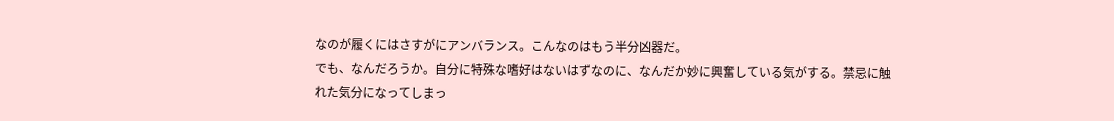なのが履くにはさすがにアンバランス。こんなのはもう半分凶器だ。
でも、なんだろうか。自分に特殊な嗜好はないはずなのに、なんだか妙に興奮している気がする。禁忌に触れた気分になってしまっ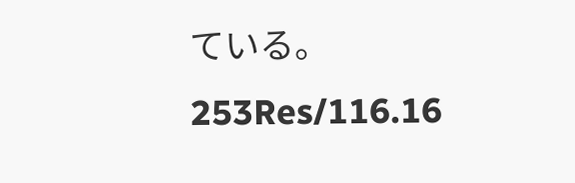ている。
253Res/116.16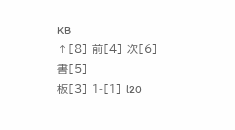KB
↑[8] 前[4] 次[6]
書[5]
板[3] 1-[1] l20